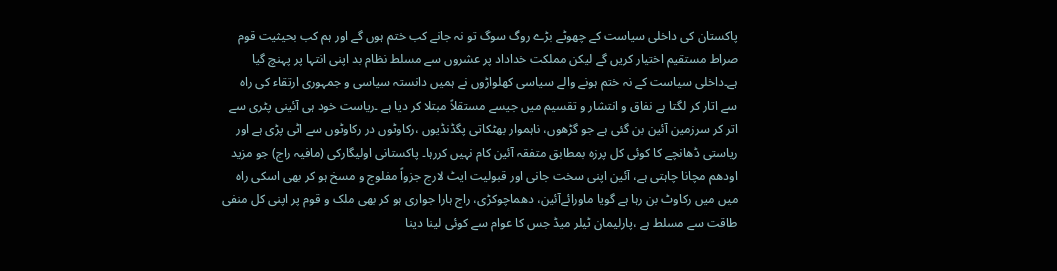پاکستان کی داخلی سیاست کے چھوٹے بڑے روگ سوگ تو نہ جانے کب ختم ہوں گے اور ہم کب بحیثیت قوم صراط مستقیم اختیار کریں گے لیکن مملکت خداداد پر عشروں سے مسلط نظام بد اپنی انتہا پر پہنچ گیا ہے۔داخلی سیاست کے نہ ختم ہونے والے سیاسی کھلواڑوں نے ہمیں دانستہ سیاسی و جمہوری ارتقاء کی راہ سے اتار کر لگتا ہے نفاق و انتشار و تقسیم میں جیسے مستقلاً مبتلا کر دیا ہے ۔ریاست خود ہی آئینی پٹری سے اتر کر سرزمین آئین بن گئی ہے جو گڑھوں، ناہموار بھٹکاتی پگڈنڈیوں ،رکاوٹوں در رکاوٹوں سے اٹی پڑی ہے اور ریاستی ڈھانچے کا کوئی کل پرزہ بمطابق متفقہ آئین کام نہیں کررہا۔ پاکستانی اولیگارکی (مافیہ راج) جو مزید اودھم مچانا چاہتی ہے، آئین اپنی سخت جانی اور قبولیت ایٹ لارج جزواً مفلوج و مسخ ہو کر بھی اسکی راہ میں میں رکاوٹ بن رہا ہے گویا ماورائےآئین، دھماچوکڑی، راج ہارا جواری ہو کر بھی ملک و قوم پر اپنی کل منفی طاقت سے مسلط ہے ،پارلیمان ٹیلر میڈ جس کا عوام سے کوئی لینا دینا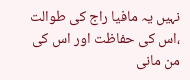نہیں یہ مافیا راج کی طوالت ،اس کی حفاظت اور اس کی من مانی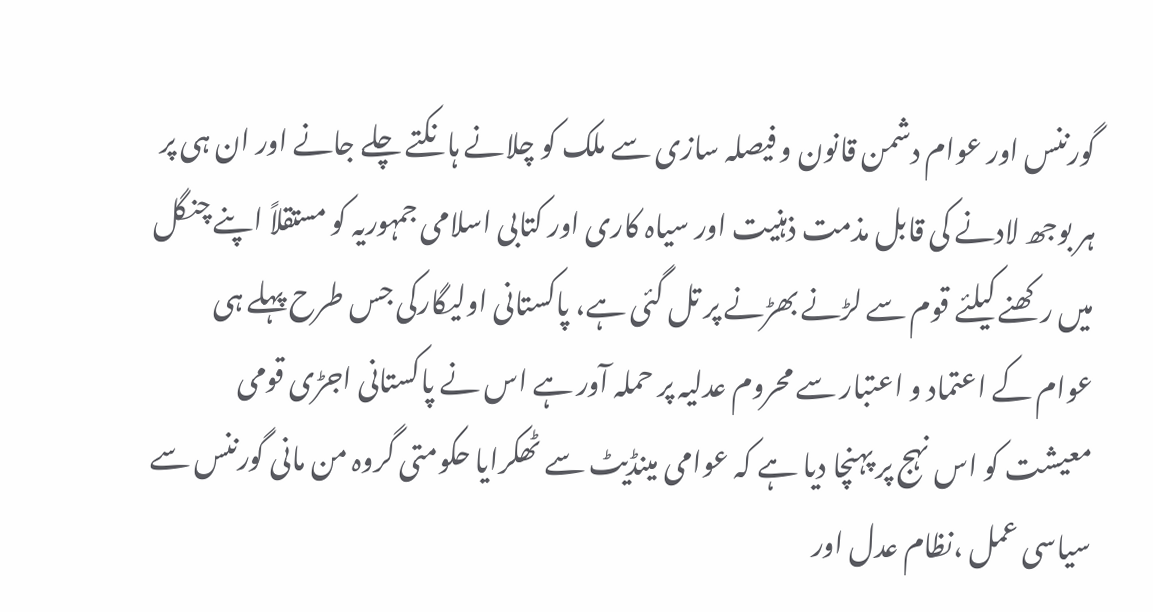گورننس اور عوام دشمن قانون و فیصلہ سازی سے ملک کو چلانے ہانکتے چلے جانے اور ان ہی پر ہر بوجھ لادنے کی قابل مذمت ذہنیت اور سیاہ کاری اور کتابی اسلامی جمہوریہ کو مستقلاً اپنے چنگل میں رکھنے کیلئے قوم سے لڑنے بھڑنے پر تل گئی ہے، پاکستانی اولیگارکی جس طرح پہلے ہی عوام کے اعتماد و اعتبار سے محروم عدلیہ پر حملہ آور ہے اس نے پاکستانی اجڑی قومی معیشت کو اس نہج پر پہنچا دیا ہے کہ عوامی مینڈیٹ سے ٹھکرایا حکومتی گروہ من مانی گورننس سے سیاسی عمل ،نظام عدل اور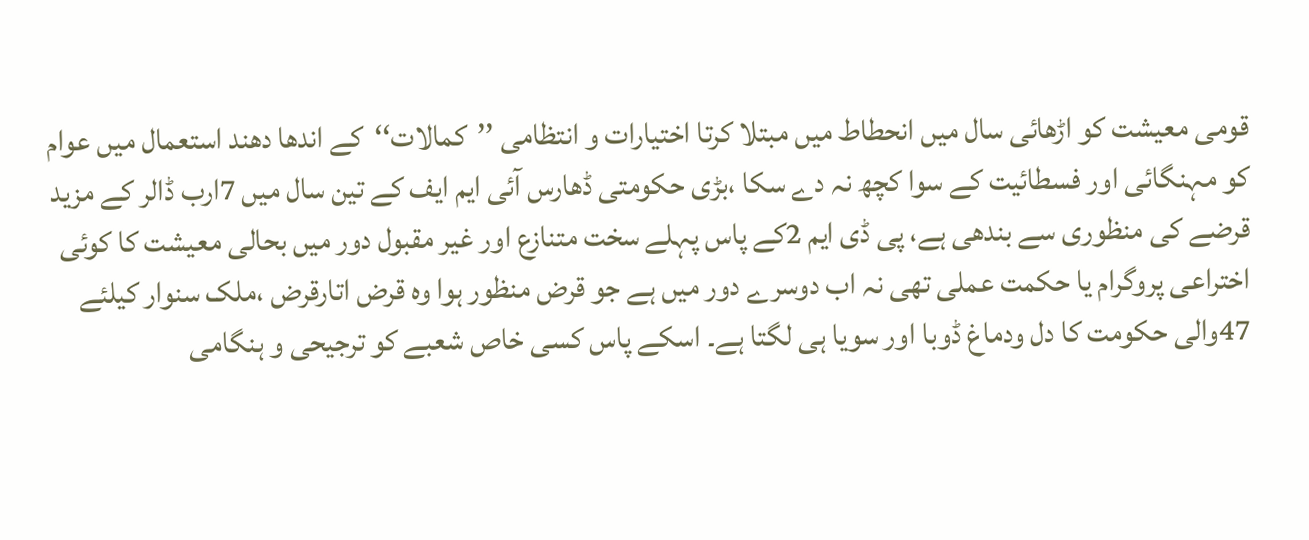قومی معیشت کو اڑھائی سال میں انحطاط میں مبتلا کرتا اختیارات و انتظامی ’’کمالات‘‘کے اندھا دھند استعمال میں عوام کو مہنگائی اور فسطائیت کے سوا کچھ نہ دے سکا ،بڑی حکومتی ڈھارس آئی ایم ایف کے تین سال میں 7ارب ڈالر کے مزید قرضے کی منظوری سے بندھی ہے، پی ڈی ایم 2کے پاس پہلے سخت متنازع اور غیر مقبول دور میں بحالی معیشت کا کوئی اختراعی پروگرام یا حکمت عملی تھی نہ اب دوسرے دور میں ہے جو قرض منظور ہوا وہ قرض اتارقرض ،ملک سنوار کیلئے 47والی حکومت کا دل ودماغ ڈوبا اور سویا ہی لگتا ہے۔ اسکے پاس کسی خاص شعبے کو ترجیحی و ہنگامی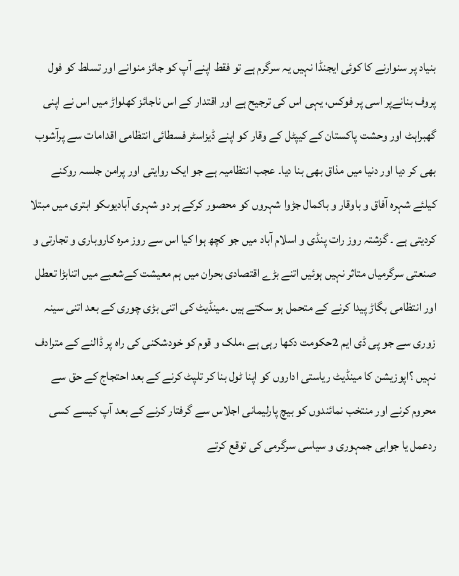بنیاد پر سنوارنے کا کوئی ایجنڈا نہیں یہ سرگرم ہے تو فقط اپنے آپ کو جائز منوانے اور تسلط کو فول پروف بنانےپر اسی پر فوکس، یہی اس کی ترجیح ہے اور اقتدار کے اس ناجائز کھلواڑ میں اس نے اپنی گھبراہٹ اور وحشت پاکستان کے کیپٹل کے وقار کو اپنے ڈیزاسٹر فسطائی انتظامی اقدامات سے پرآشوب بھی کر دیا اور دنیا میں مذاق بھی بنا دیا۔ عجب انتظامیہ ہے جو ایک روایتی اور پرامن جلسہ روکنے کیلئے شہرہ آفاق و باوقار و باکمال جڑوا شہروں کو محصور کرکے ہر دو شہری آبادیوںکو ابتری میں مبتلا کردیتی ہے ۔ گزشتہ روز رات پنڈی و اسلام آباد میں جو کچھ ہوا کیا اس سے روز مرہ کاروباری و تجارتی و صنعتی سرگرمیاں متاثر نہیں ہوئیں اتنے بڑے اقتصادی بحران میں ہم معیشت کےشعبے میں اتنابڑا تعطل اور انتظامی بگاڑ پیدا کرنے کے متحمل ہو سکتے ہیں ۔مینڈیٹ کی اتنی بڑی چوری کے بعد اتنی سینہ زوری سے جو پی ڈی ایم 2حکومت دکھا رہی ہے ،ملک و قوم کو خودشکنی کی راہ پر ڈالنے کے مترادف نہیں ؟اپوزیشن کا مینڈیٹ ریاستی اداروں کو اپنا ٹول بنا کر تلپٹ کرنے کے بعد احتجاج کے حق سے محروم کرنے اور منتخب نمائندوں کو بیچ پارلیمانی اجلاس سے گرفتار کرنے کے بعد آپ کیسے کسی ردعمل یا جوابی جمہوری و سیاسی سرگرمی کی توقع کرتے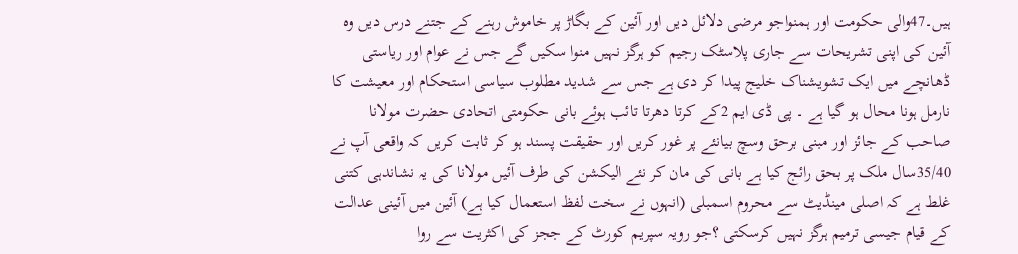ہیں۔47والی حکومت اور ہمنواجو مرضی دلائل دیں اور آئین کے بگاڑ پر خاموش رہنے کے جتنے درس دیں وہ آئین کی اپنی تشریحات سے جاری پلاسٹک رجیم کو ہرگز نہیں منوا سکیں گے جس نے عوام اور ریاستی ڈھانچے میں ایک تشویشناک خلیج پیدا کر دی ہے جس سے شدید مطلوب سیاسی استحکام اور معیشت کا نارمل ہونا محال ہو گیا ہے ۔ پی ڈی ایم 2کے کرتا دھرتا تائب ہوئے بانی حکومتی اتحادی حضرت مولانا صاحب کے جائز اور مبنی برحق وسچ بیانئے پر غور کریں اور حقیقت پسند ہو کر ثابت کریں کہ واقعی آپ نے 35/40سال ملک پر بحق رائج کیا ہے بانی کی مان کر نئے الیکشن کی طرف آئیں مولانا کی یہ نشاندہی کتنی غلط ہے کہ اصلی مینڈیٹ سے محروم اسمبلی (انہوں نے سخت لفظ استعمال کیا ہے) آئین میں آئینی عدالت کے قیام جیسی ترمیم ہرگز نہیں کرسکتی ؟جو رویہ سپریم کورٹ کے ججز کی اکثریت سے روا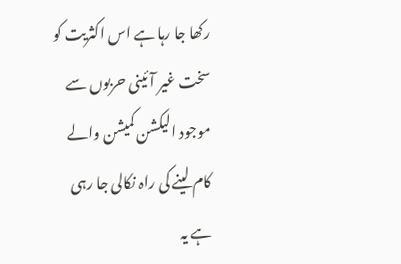رکھا جا رہا ہے اس اکثریت کو سخت غیر آئینی حربوں سے موجود الیکشن کمیشن والے کام لینے کی راہ نکالی جا رہی ہے یہ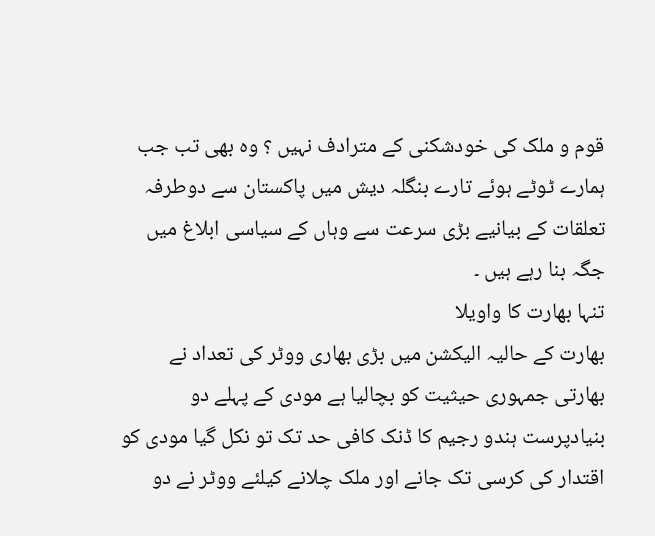قوم و ملک کی خودشکنی کے مترادف نہیں ؟ وہ بھی تب جب ہمارے ٹوٹے ہوئے تارے بنگلہ دیش میں پاکستان سے دوطرفہ تعلقات کے بیانیے بڑی سرعت سے وہاں کے سیاسی ابلاغ میں جگہ بنا رہے ہیں ۔
تنہا بھارت کا واویلا
بھارت کے حالیہ الیکشن میں بڑی بھاری ووٹر کی تعداد نے بھارتی جمہوری حیثیت کو بچالیا ہے مودی کے پہلے دو بنیادپرست ہندو رجیم کا ڈنک کافی حد تک تو نکل گیا مودی کو اقتدار کی کرسی تک جانے اور ملک چلانے کیلئے ووٹر نے دو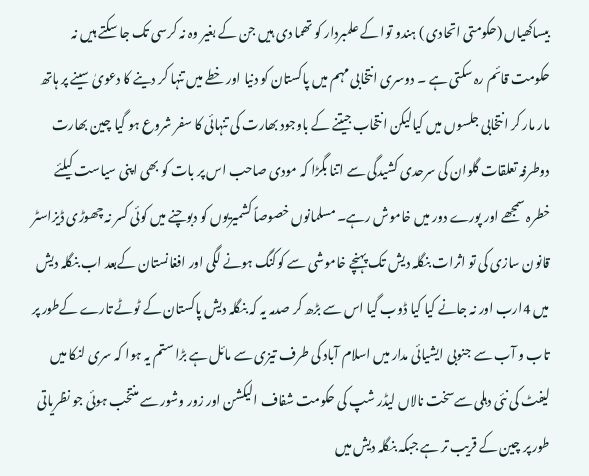بیساکھیاں (حکومتی اتحادی ) ہندو توا کے علمبردار کو تھما دی ہیں جن کے بغیر وہ نہ کرسی تک جا سکتے ہیں نہ حکومت قائم رہ سکتی ہے ۔ دوسری انتخابی مہم میں پاکستان کو دنیا اور خطے میں تنہا کر دینے کا دعویٰ سینے پر ہاتھ مار مار کر انتخابی جلسوں میں کیالیکن انتخاب جیتنے کے باوجود بھارت کی تنہائی کا سفر شروع ہو گیا چین بھارت دوطرفہ تعلقات گلوان کی سرحدی کشیدگی سے اتنا بگڑا کہ مودی صاحب اس پر بات کو بھی اپنی سیاست کیلئے خطرہ سمجھے اور پورے دور میں خاموش رہے۔ مسلمانوں خصوصاً کشمیریوں کو دبوچنے میں کوئی کسر نہ چھوڑی ڈیزاسٹر قانون سازی کی تو اثرات بنگلہ دیش تک پہنچے خاموشی سے کوکنگ ہونے لگی اور افغانستان کےبعد اب بنگلہ دیش میں 4ارب اور نہ جانے کیا کیا ڈوب گیا اس سے بڑھ کر صدمہ یہ کہ بنگلہ دیش پاکستان کے ٹوٹے تارے کےطور پر تاب و آب سے جنوبی ایشیائی مدار میں اسلام آباد کی طرف تیزی سے مائل ہے بڑا ستم یہ ہوا کہ سری لنکا میں لیفٹ کی نئی دہلی سےسخت نالاں لیڈر شپ کی حکومت شفاف الیکشن اور زور وشور سے منتخب ہوئی جو نظریاتی طور پر چین کے قریب تر ہے جبکہ بنگلہ دیش میں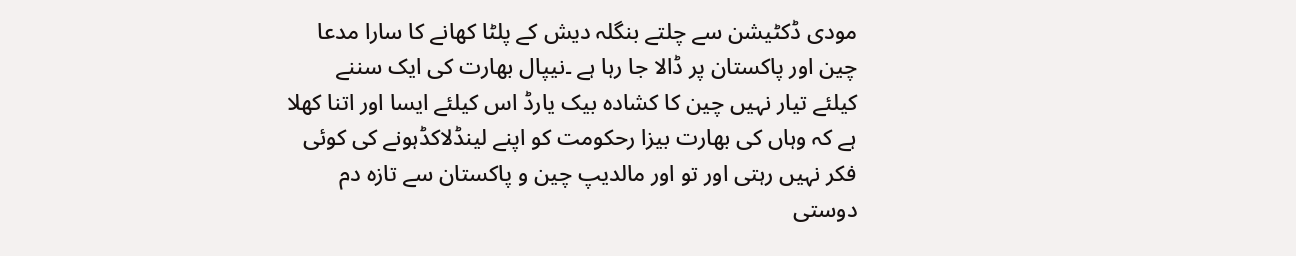مودی ڈکٹیشن سے چلتے بنگلہ دیش کے پلٹا کھانے کا سارا مدعا چین اور پاکستان پر ڈالا جا رہا ہے ۔نیپال بھارت کی ایک سننے کیلئے تیار نہیں چین کا کشادہ بیک یارڈ اس کیلئے ایسا اور اتنا کھلا ہے کہ وہاں کی بھارت بیزا رحکومت کو اپنے لینڈلاکڈہونے کی کوئی فکر نہیں رہتی اور تو اور مالدیپ چین و پاکستان سے تازہ دم دوستی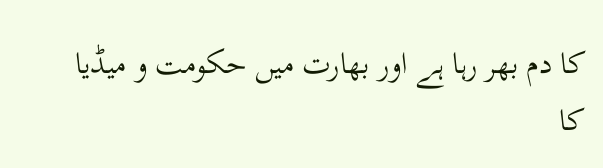کا دم بھر رہا ہے اور بھارت میں حکومت و میڈیا کا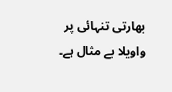بھارتی تنہائی پر واویلا بے مثال ہے۔